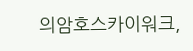의암호스카이워크,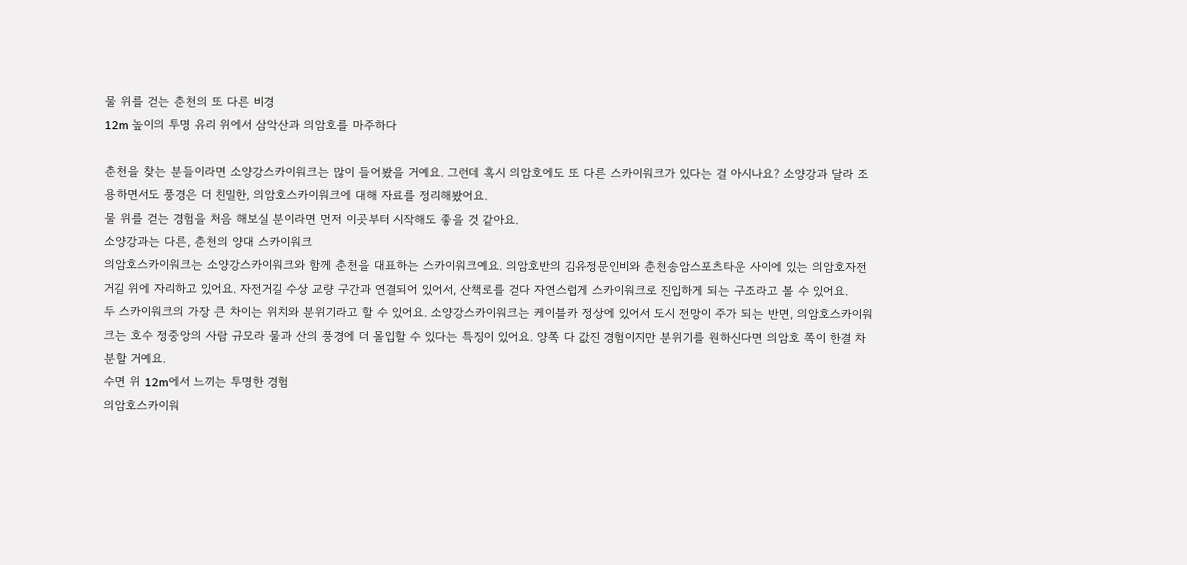물 위를 걷는 춘천의 또 다른 비경
12m 높이의 투명 유리 위에서 삼악산과 의암호를 마주하다

춘천을 찾는 분들이라면 소양강스카이워크는 많이 들어봤을 거예요. 그런데 혹시 의암호에도 또 다른 스카이워크가 있다는 걸 아시나요? 소양강과 달라 조용하면서도 풍경은 더 친밀한, 의암호스카이워크에 대해 자료를 정리해봤어요.
물 위를 걷는 경험을 처음 해보실 분이라면 먼저 이곳부터 시작해도 좋을 것 같아요.
소양강과는 다른, 춘천의 양대 스카이워크
의암호스카이워크는 소양강스카이워크와 함께 춘천을 대표하는 스카이워크예요. 의암호반의 김유정문인비와 춘천송암스포츠타운 사이에 있는 의암호자전거길 위에 자리하고 있어요. 자전거길 수상 교량 구간과 연결되어 있어서, 산책로를 걷다 자연스럽게 스카이워크로 진입하게 되는 구조라고 볼 수 있어요.
두 스카이워크의 가장 큰 차이는 위치와 분위기라고 할 수 있어요. 소양강스카이워크는 케이블카 정상에 있어서 도시 전망이 주가 되는 반면, 의암호스카이워크는 호수 정중앙의 사람 규모라 물과 산의 풍경에 더 몰입할 수 있다는 특징이 있어요. 양쪽 다 값진 경험이지만 분위기를 원하신다면 의암호 쪽이 한결 차분할 거예요.
수면 위 12m에서 느끼는 투명한 경험
의암호스카이워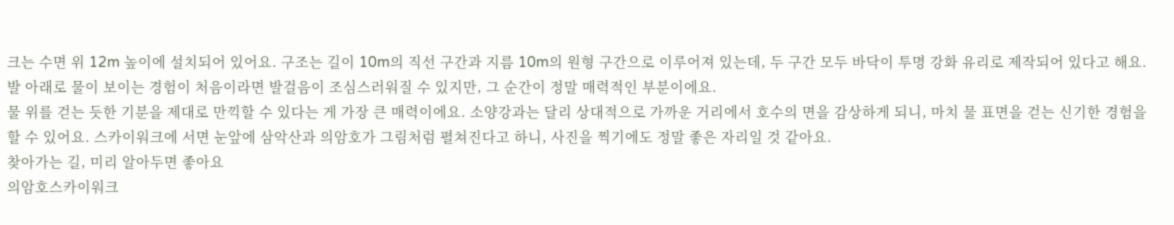크는 수면 위 12m 높이에 설치되어 있어요. 구조는 길이 10m의 직선 구간과 지름 10m의 원형 구간으로 이루어져 있는데, 두 구간 모두 바닥이 투명 강화 유리로 제작되어 있다고 해요. 발 아래로 물이 보이는 경험이 처음이라면 발걸음이 조심스러워질 수 있지만, 그 순간이 정말 매력적인 부분이에요.
물 위를 걷는 듯한 기분을 제대로 만끽할 수 있다는 게 가장 큰 매력이에요. 소양강과는 달리 상대적으로 가까운 거리에서 호수의 면을 감상하게 되니, 마치 물 표면을 걷는 신기한 경험을 할 수 있어요. 스카이워크에 서면 눈앞에 삼악산과 의암호가 그림처럼 펼쳐진다고 하니, 사진을 찍기에도 정말 좋은 자리일 것 같아요.
찾아가는 길, 미리 알아두면 좋아요
의암호스카이워크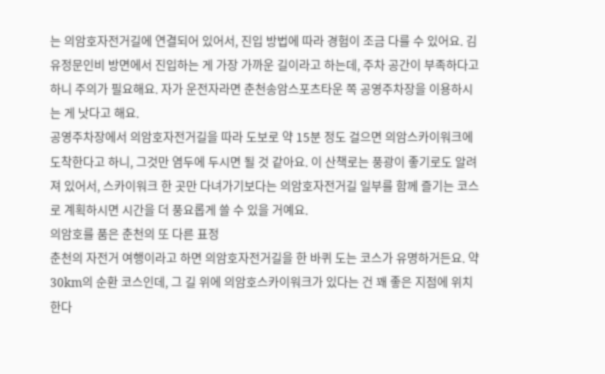는 의암호자전거길에 연결되어 있어서, 진입 방법에 따라 경험이 조금 다를 수 있어요. 김유정문인비 방면에서 진입하는 게 가장 가까운 길이라고 하는데, 주차 공간이 부족하다고 하니 주의가 필요해요. 자가 운전자라면 춘천송암스포츠타운 쪽 공영주차장을 이용하시는 게 낫다고 해요.
공영주차장에서 의암호자전거길을 따라 도보로 약 15분 정도 걸으면 의암스카이워크에 도착한다고 하니, 그것만 염두에 두시면 될 것 같아요. 이 산책로는 풍광이 좋기로도 알려져 있어서, 스카이워크 한 곳만 다녀가기보다는 의암호자전거길 일부를 함께 즐기는 코스로 계획하시면 시간을 더 풍요롭게 쓸 수 있을 거예요.
의암호를 품은 춘천의 또 다른 표정
춘천의 자전거 여행이라고 하면 의암호자전거길을 한 바퀴 도는 코스가 유명하거든요. 약 30km의 순환 코스인데, 그 길 위에 의암호스카이워크가 있다는 건 꽤 좋은 지점에 위치한다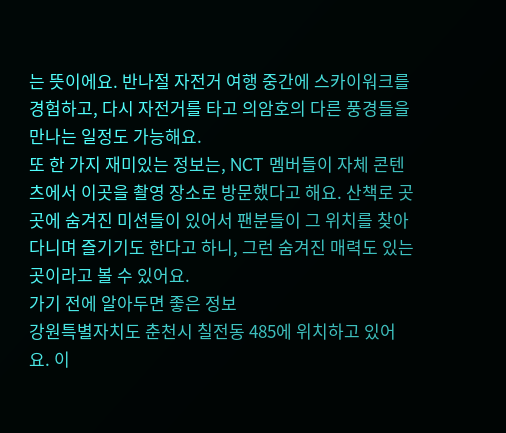는 뜻이에요. 반나절 자전거 여행 중간에 스카이워크를 경험하고, 다시 자전거를 타고 의암호의 다른 풍경들을 만나는 일정도 가능해요.
또 한 가지 재미있는 정보는, NCT 멤버들이 자체 콘텐츠에서 이곳을 촬영 장소로 방문했다고 해요. 산책로 곳곳에 숨겨진 미션들이 있어서 팬분들이 그 위치를 찾아다니며 즐기기도 한다고 하니, 그런 숨겨진 매력도 있는 곳이라고 볼 수 있어요.
가기 전에 알아두면 좋은 정보
강원특별자치도 춘천시 칠전동 485에 위치하고 있어요. 이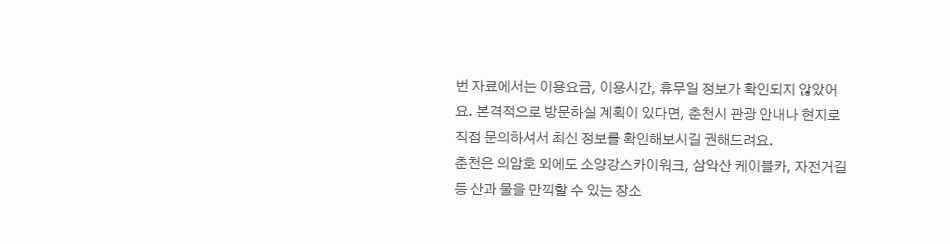번 자료에서는 이용요금, 이용시간, 휴무일 정보가 확인되지 않았어요. 본격적으로 방문하실 계획이 있다면, 춘천시 관광 안내나 현지로 직접 문의하셔서 최신 정보를 확인해보시길 권해드려요.
춘천은 의암호 외에도 소양강스카이워크, 삼악산 케이블카, 자전거길 등 산과 물을 만끽할 수 있는 장소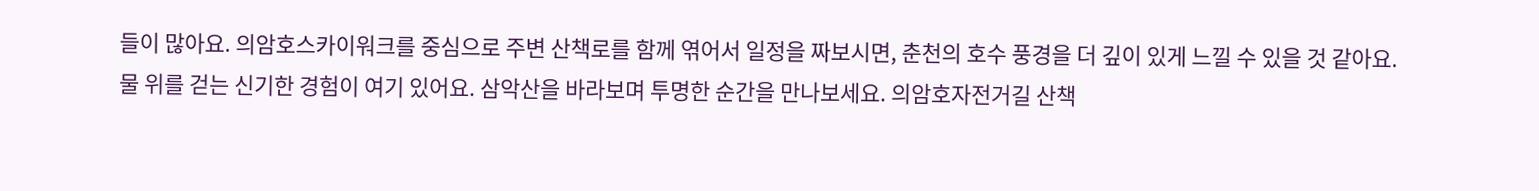들이 많아요. 의암호스카이워크를 중심으로 주변 산책로를 함께 엮어서 일정을 짜보시면, 춘천의 호수 풍경을 더 깊이 있게 느낄 수 있을 것 같아요.
물 위를 걷는 신기한 경험이 여기 있어요. 삼악산을 바라보며 투명한 순간을 만나보세요. 의암호자전거길 산책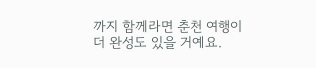까지 함께라면 춘천 여행이 더 완성도 있을 거예요.